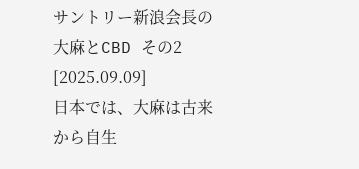サントリー新浪会長の大麻とCBD その2
[2025.09.09]
日本では、大麻は古来から自生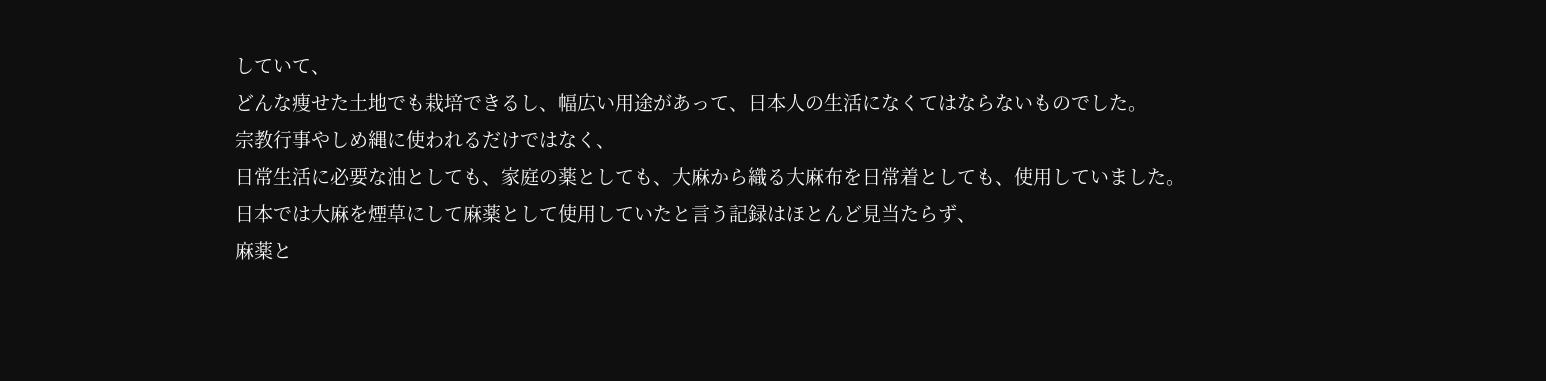していて、
どんな痩せた土地でも栽培できるし、幅広い用途があって、日本人の生活になくてはならないものでした。
宗教行事やしめ縄に使われるだけではなく、
日常生活に必要な油としても、家庭の薬としても、大麻から織る大麻布を日常着としても、使用していました。
日本では大麻を煙草にして麻薬として使用していたと言う記録はほとんど見当たらず、
麻薬と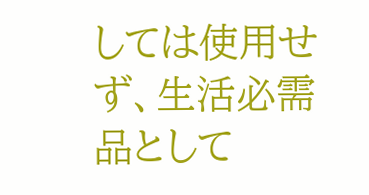しては使用せず、生活必需品として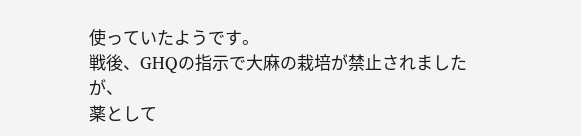使っていたようです。
戦後、GHQの指示で大麻の栽培が禁止されましたが、
薬として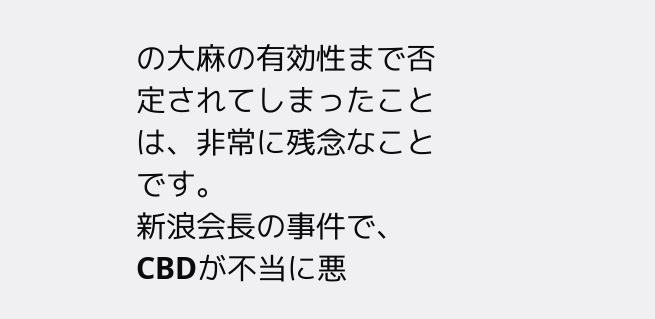の大麻の有効性まで否定されてしまったことは、非常に残念なことです。
新浪会長の事件で、CBDが不当に悪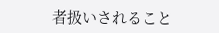者扱いされること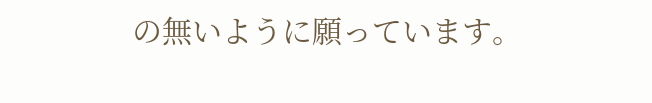の無いように願っています。